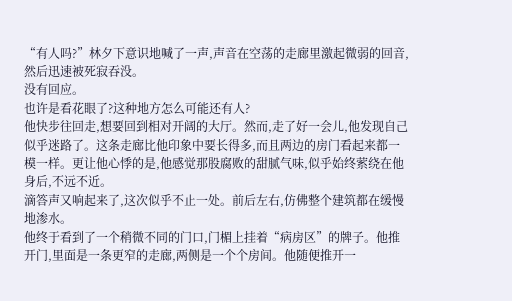“有人吗?”林夕下意识地喊了一声,声音在空荡的走廊里激起微弱的回音,然后迅速被死寂吞没。
没有回应。
也许是看花眼了?这种地方怎么可能还有人?
他快步往回走,想要回到相对开阔的大厅。然而,走了好一会儿,他发现自己似乎迷路了。这条走廊比他印象中要长得多,而且两边的房门看起来都一模一样。更让他心悸的是,他感觉那股腐败的甜腻气味,似乎始终萦绕在他身后,不远不近。
滴答声又响起来了,这次似乎不止一处。前后左右,仿佛整个建筑都在缓慢地渗水。
他终于看到了一个稍微不同的门口,门楣上挂着“病房区”的牌子。他推开门,里面是一条更窄的走廊,两侧是一个个房间。他随便推开一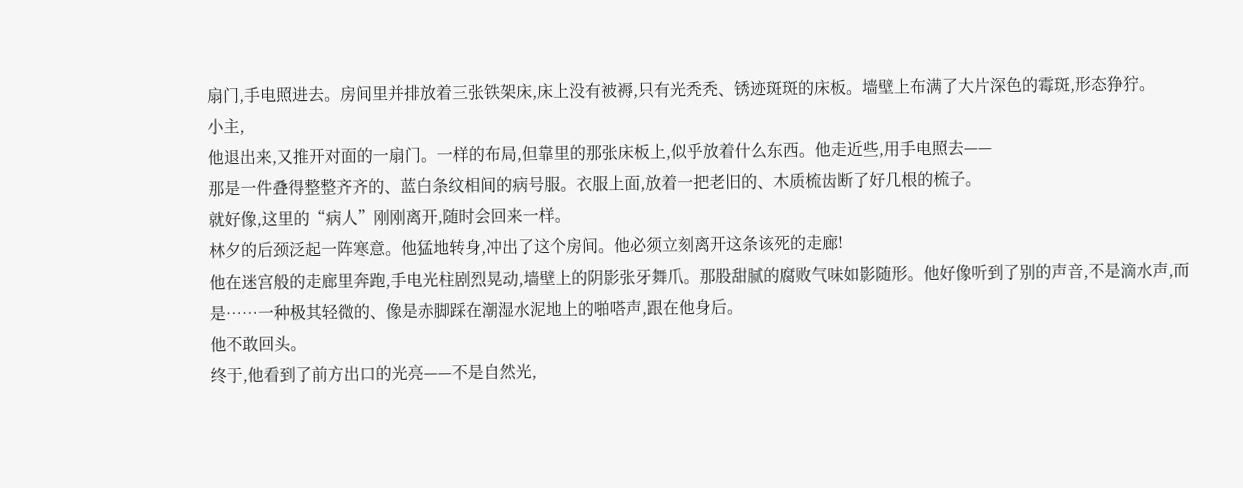扇门,手电照进去。房间里并排放着三张铁架床,床上没有被褥,只有光秃秃、锈迹斑斑的床板。墙壁上布满了大片深色的霉斑,形态狰狞。
小主,
他退出来,又推开对面的一扇门。一样的布局,但靠里的那张床板上,似乎放着什么东西。他走近些,用手电照去——
那是一件叠得整整齐齐的、蓝白条纹相间的病号服。衣服上面,放着一把老旧的、木质梳齿断了好几根的梳子。
就好像,这里的“病人”刚刚离开,随时会回来一样。
林夕的后颈泛起一阵寒意。他猛地转身,冲出了这个房间。他必须立刻离开这条该死的走廊!
他在迷宫般的走廊里奔跑,手电光柱剧烈晃动,墙壁上的阴影张牙舞爪。那股甜腻的腐败气味如影随形。他好像听到了别的声音,不是滴水声,而是……一种极其轻微的、像是赤脚踩在潮湿水泥地上的啪嗒声,跟在他身后。
他不敢回头。
终于,他看到了前方出口的光亮——不是自然光,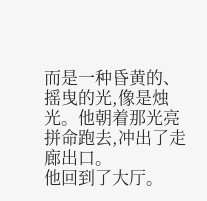而是一种昏黄的、摇曳的光,像是烛光。他朝着那光亮拼命跑去,冲出了走廊出口。
他回到了大厅。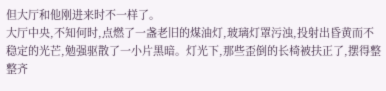但大厅和他刚进来时不一样了。
大厅中央,不知何时,点燃了一盏老旧的煤油灯,玻璃灯罩污浊,投射出昏黄而不稳定的光芒,勉强驱散了一小片黑暗。灯光下,那些歪倒的长椅被扶正了,摆得整整齐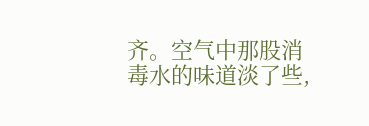齐。空气中那股消毒水的味道淡了些,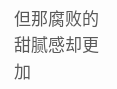但那腐败的甜腻感却更加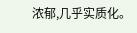浓郁,几乎实质化。